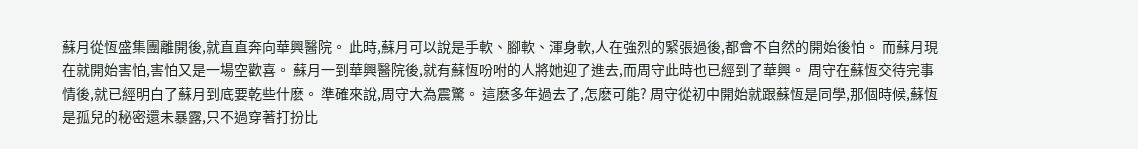蘇月從恆盛集團離開後,就直直奔向華興醫院。 此時,蘇月可以說是手軟、腳軟、渾身軟,人在強烈的緊張過後,都會不自然的開始後怕。 而蘇月現在就開始害怕,害怕又是一場空歡喜。 蘇月一到華興醫院後,就有蘇恆吩咐的人將她迎了進去,而周守此時也已經到了華興。 周守在蘇恆交待完事情後,就已經明白了蘇月到底要乾些什麽。 準確來說,周守大為震驚。 這麽多年過去了,怎麽可能? 周守從初中開始就跟蘇恆是同學,那個時候,蘇恆是孤兒的秘密還未暴露,只不過穿著打扮比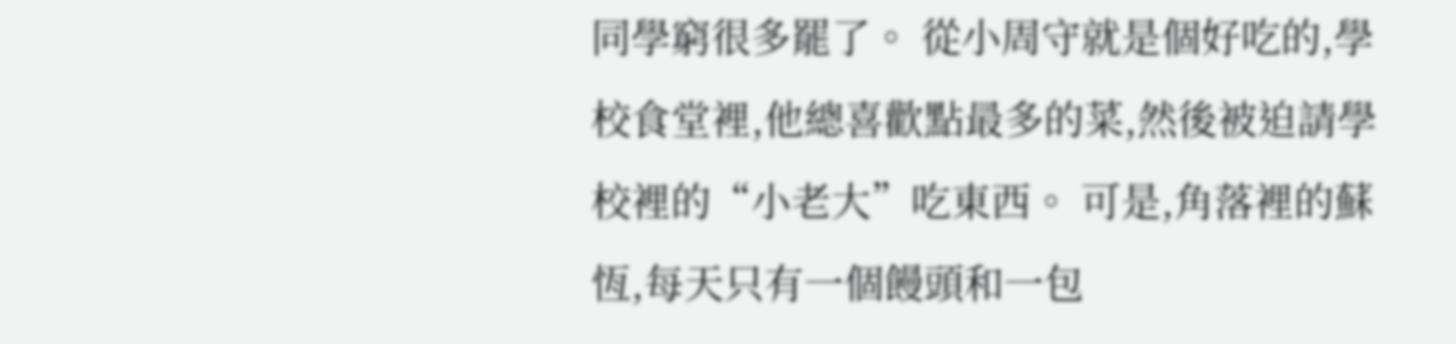同學窮很多罷了。 從小周守就是個好吃的,學校食堂裡,他總喜歡點最多的菜,然後被迫請學校裡的“小老大”吃東西。 可是,角落裡的蘇恆,每天只有一個饅頭和一包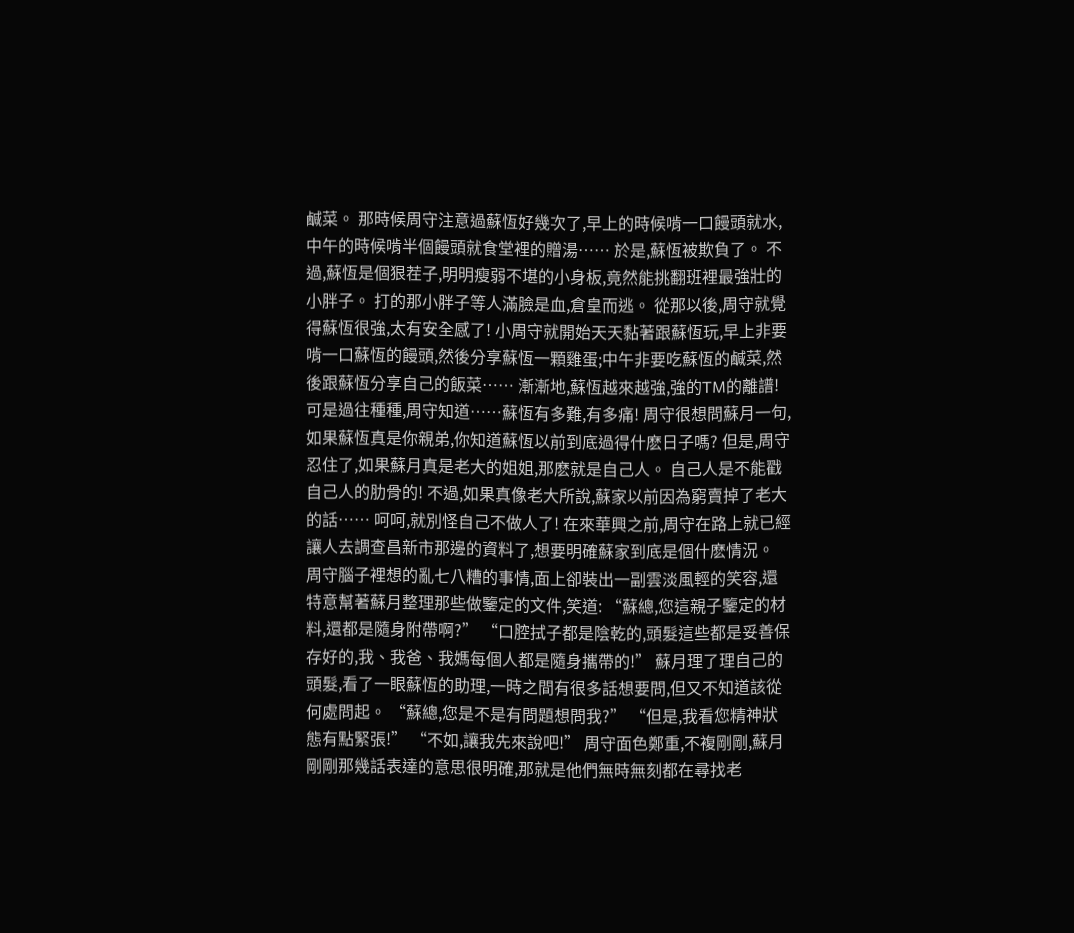鹹菜。 那時候周守注意過蘇恆好幾次了,早上的時候啃一口饅頭就水,中午的時候啃半個饅頭就食堂裡的贈湯…… 於是,蘇恆被欺負了。 不過,蘇恆是個狠茬子,明明瘦弱不堪的小身板,竟然能挑翻班裡最強壯的小胖子。 打的那小胖子等人滿臉是血,倉皇而逃。 從那以後,周守就覺得蘇恆很強,太有安全感了! 小周守就開始天天黏著跟蘇恆玩,早上非要啃一口蘇恆的饅頭,然後分享蘇恆一顆雞蛋;中午非要吃蘇恆的鹹菜,然後跟蘇恆分享自己的飯菜…… 漸漸地,蘇恆越來越強,強的TM的離譜! 可是過往種種,周守知道……蘇恆有多難,有多痛! 周守很想問蘇月一句,如果蘇恆真是你親弟,你知道蘇恆以前到底過得什麽日子嗎? 但是,周守忍住了,如果蘇月真是老大的姐姐,那麽就是自己人。 自己人是不能戳自己人的肋骨的! 不過,如果真像老大所說,蘇家以前因為窮賣掉了老大的話…… 呵呵,就別怪自己不做人了! 在來華興之前,周守在路上就已經讓人去調查昌新市那邊的資料了,想要明確蘇家到底是個什麽情況。 周守腦子裡想的亂七八糟的事情,面上卻裝出一副雲淡風輕的笑容,還特意幫著蘇月整理那些做鑒定的文件,笑道: “蘇總,您這親子鑒定的材料,還都是隨身附帶啊?” “口腔拭子都是陰乾的,頭髮這些都是妥善保存好的,我、我爸、我媽每個人都是隨身攜帶的!” 蘇月理了理自己的頭髮,看了一眼蘇恆的助理,一時之間有很多話想要問,但又不知道該從何處問起。 “蘇總,您是不是有問題想問我?” “但是,我看您精神狀態有點緊張!” “不如,讓我先來說吧!” 周守面色鄭重,不複剛剛,蘇月剛剛那幾話表達的意思很明確,那就是他們無時無刻都在尋找老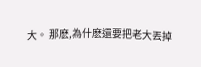大。 那麽,為什麽還要把老大丟掉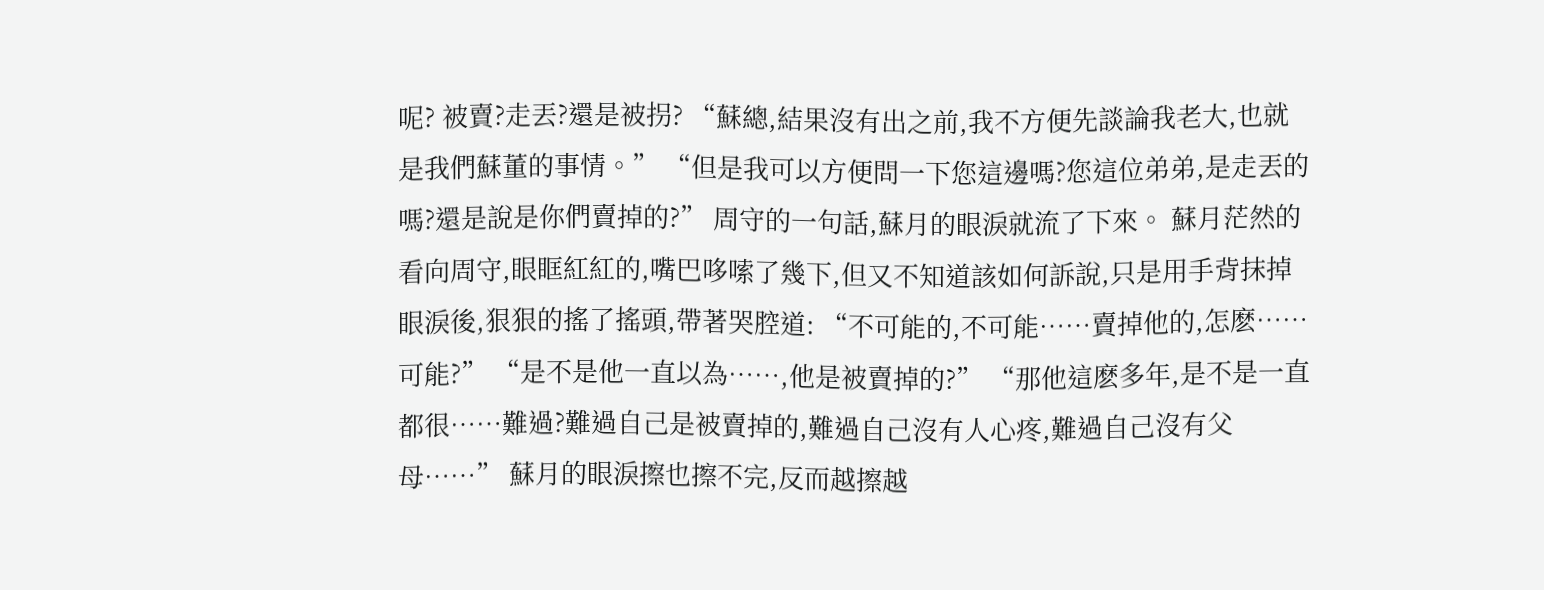呢? 被賣?走丟?還是被拐? “蘇總,結果沒有出之前,我不方便先談論我老大,也就是我們蘇董的事情。” “但是我可以方便問一下您這邊嗎?您這位弟弟,是走丟的嗎?還是說是你們賣掉的?” 周守的一句話,蘇月的眼淚就流了下來。 蘇月茫然的看向周守,眼眶紅紅的,嘴巴哆嗦了幾下,但又不知道該如何訴說,只是用手背抹掉眼淚後,狠狠的搖了搖頭,帶著哭腔道: “不可能的,不可能……賣掉他的,怎麽……可能?” “是不是他一直以為……,他是被賣掉的?” “那他這麽多年,是不是一直都很……難過?難過自己是被賣掉的,難過自己沒有人心疼,難過自己沒有父母……” 蘇月的眼淚擦也擦不完,反而越擦越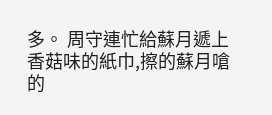多。 周守連忙給蘇月遞上香菇味的紙巾,擦的蘇月嗆的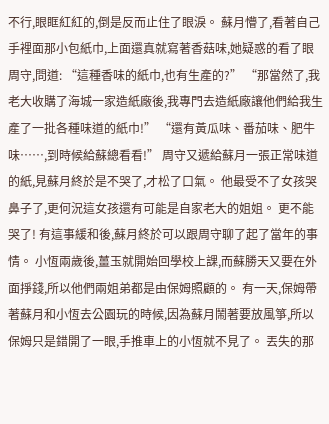不行,眼眶紅紅的,倒是反而止住了眼淚。 蘇月懵了,看著自己手裡面那小包紙巾,上面還真就寫著香菇味,她疑惑的看了眼周守,問道: “這種香味的紙巾,也有生產的?” “那當然了,我老大收購了海城一家造紙廠後,我專門去造紙廠讓他們給我生產了一批各種味道的紙巾!” “還有黃瓜味、番茄味、肥牛味……,到時候給蘇總看看!” 周守又遞給蘇月一張正常味道的紙,見蘇月終於是不哭了,才松了口氣。 他最受不了女孩哭鼻子了,更何況這女孩還有可能是自家老大的姐姐。 更不能哭了! 有這事緩和後,蘇月終於可以跟周守聊了起了當年的事情。 小恆兩歲後,薑玉就開始回學校上課,而蘇勝天又要在外面掙錢,所以他們兩姐弟都是由保姆照顧的。 有一天,保姆帶著蘇月和小恆去公園玩的時候,因為蘇月鬧著要放風箏,所以保姆只是錯開了一眼,手推車上的小恆就不見了。 丟失的那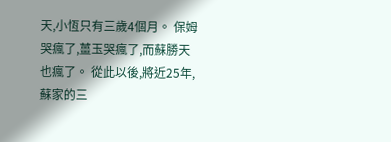天,小恆只有三歲4個月。 保姆哭瘋了,薑玉哭瘋了,而蘇勝天也瘋了。 從此以後,將近25年,蘇家的三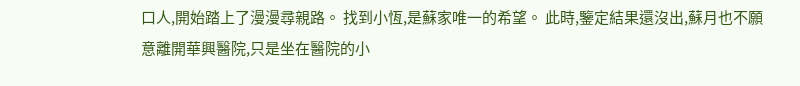口人,開始踏上了漫漫尋親路。 找到小恆,是蘇家唯一的希望。 此時,鑒定結果還沒出,蘇月也不願意離開華興醫院,只是坐在醫院的小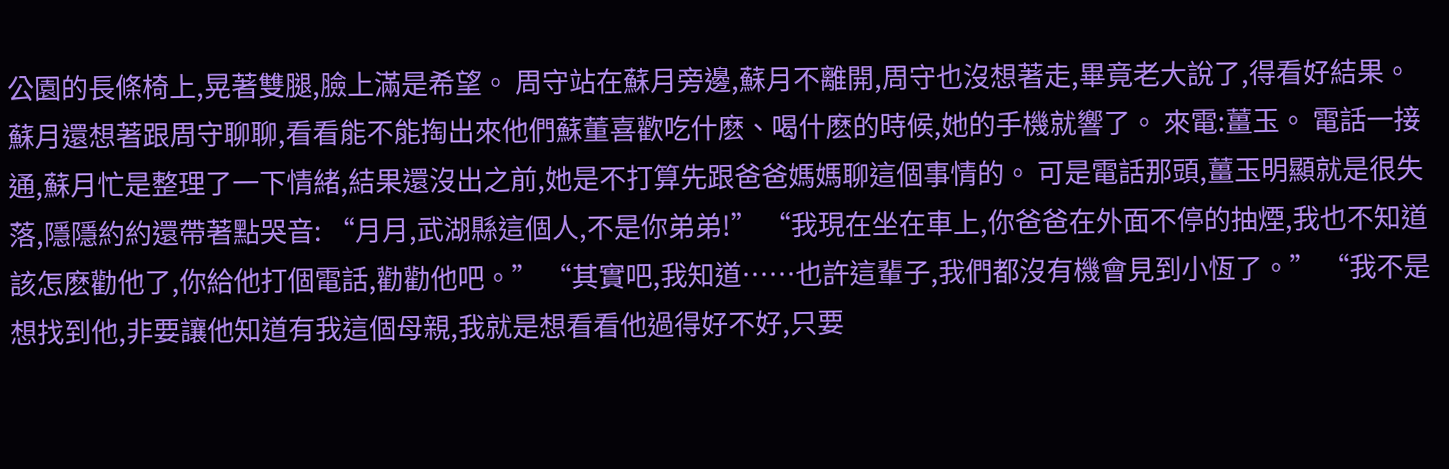公園的長條椅上,晃著雙腿,臉上滿是希望。 周守站在蘇月旁邊,蘇月不離開,周守也沒想著走,畢竟老大說了,得看好結果。 蘇月還想著跟周守聊聊,看看能不能掏出來他們蘇董喜歡吃什麽、喝什麽的時候,她的手機就響了。 來電:薑玉。 電話一接通,蘇月忙是整理了一下情緒,結果還沒出之前,她是不打算先跟爸爸媽媽聊這個事情的。 可是電話那頭,薑玉明顯就是很失落,隱隱約約還帶著點哭音: “月月,武湖縣這個人,不是你弟弟!” “我現在坐在車上,你爸爸在外面不停的抽煙,我也不知道該怎麽勸他了,你給他打個電話,勸勸他吧。” “其實吧,我知道……也許這輩子,我們都沒有機會見到小恆了。” “我不是想找到他,非要讓他知道有我這個母親,我就是想看看他過得好不好,只要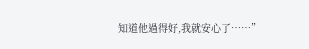知道他過得好,我就安心了……”